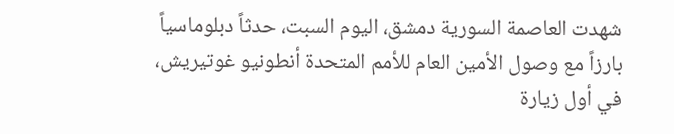شهدت العاصمة السورية دمشق، اليوم السبت، حدثاً دبلوماسياً بارزاً مع وصول الأمين العام للأمم المتحدة أنطونيو غوتيريش، في أول زيارة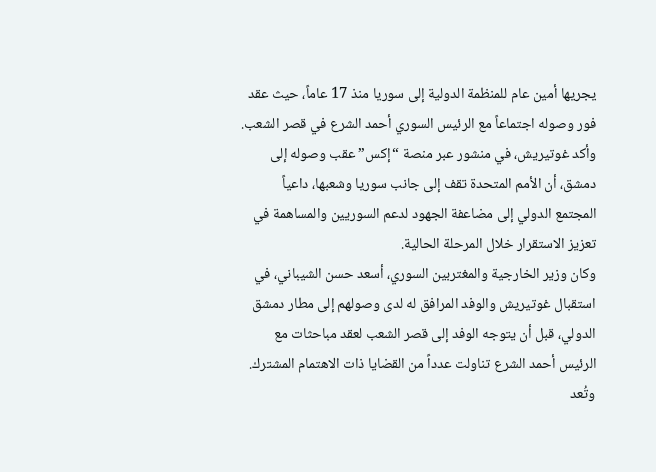يجريها أمين عام للمنظمة الدولية إلى سوريا منذ 17 عاماً، حيث عقد فور وصوله اجتماعاً مع الرئيس السوري أحمد الشرع في قصر الشعب.
وأكد غوتيريش، في منشور عبر منصة “إكس” عقب وصوله إلى دمشق، أن الأمم المتحدة تقف إلى جانب سوريا وشعبها، داعياً المجتمع الدولي إلى مضاعفة الجهود لدعم السوريين والمساهمة في تعزيز الاستقرار خلال المرحلة الحالية.
وكان وزير الخارجية والمغتربين السوري، أسعد حسن الشيباني، في استقبال غوتيريش والوفد المرافق له لدى وصولهم إلى مطار دمشق الدولي، قبل أن يتوجه الوفد إلى قصر الشعب لعقد مباحثات مع الرئيس أحمد الشرع تناولت عدداً من القضايا ذات الاهتمام المشترك.
وتُعد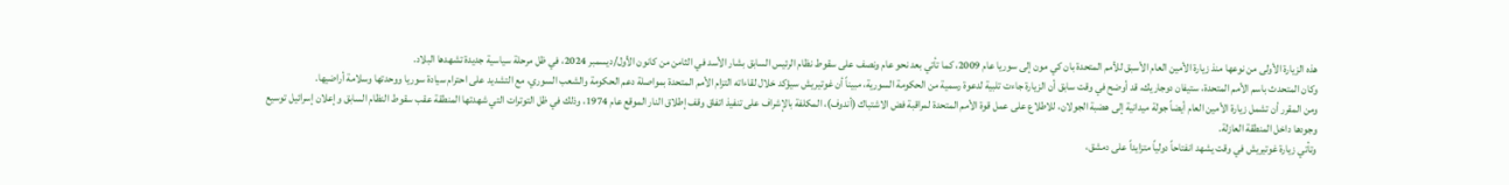هذه الزيارة الأولى من نوعها منذ زيارة الأمين العام الأسبق للأمم المتحدة بان كي مون إلى سوريا عام 2009، كما تأتي بعد نحو عام ونصف على سقوط نظام الرئيس السابق بشار الأسد في الثامن من كانون الأول/ديسمبر 2024، في ظل مرحلة سياسية جديدة تشهدها البلاد.
وكان المتحدث باسم الأمم المتحدة، ستيفان دوجاريك، قد أوضح في وقت سابق أن الزيارة جاءت تلبية لدعوة رسمية من الحكومة السورية، مبيناً أن غوتيريش سيؤكد خلال لقاءاته التزام الأمم المتحدة بمواصلة دعم الحكومة والشعب السوري، مع التشديد على احترام سيادة سوريا ووحدتها وسلامة أراضيها.
ومن المقرر أن تشمل زيارة الأمين العام أيضاً جولة ميدانية إلى هضبة الجولان، للاطلاع على عمل قوة الأمم المتحدة لمراقبة فض الاشتباك (أندوف)، المكلفة بالإشراف على تنفيذ اتفاق وقف إطلاق النار الموقع عام 1974، وذلك في ظل التوترات التي شهدتها المنطقة عقب سقوط النظام السابق وإعلان إسرائيل توسيع وجودها داخل المنطقة العازلة.
وتأتي زيارة غوتيريش في وقت يشهد انفتاحاً دولياً متزايداً على دمشق،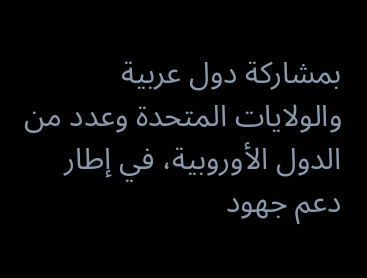بمشاركة دول عربية والولايات المتحدة وعدد من الدول الأوروبية، في إطار دعم جهود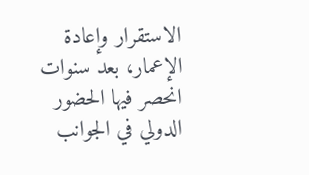الاستقرار وإعادة الإعمار، بعد سنوات انحصر فيها الحضور الدولي في الجوانب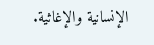الإنسانية والإغاثية.